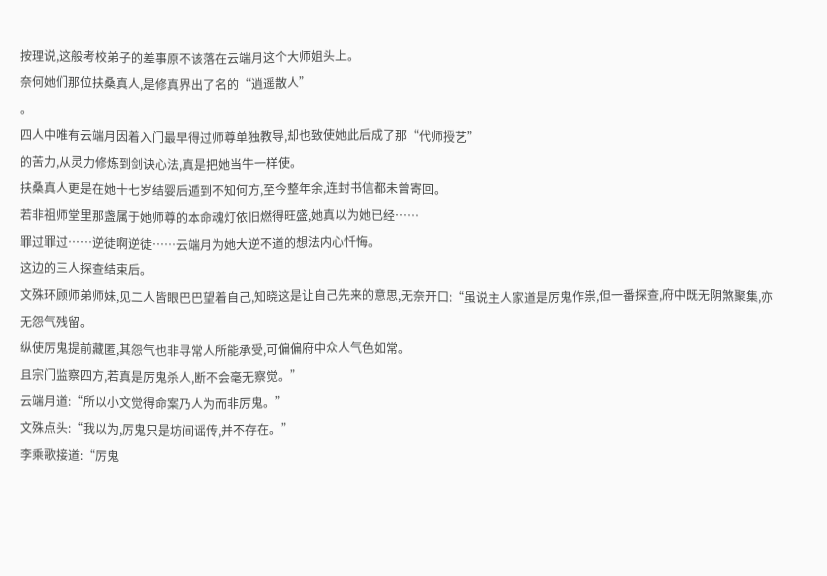按理说,这般考校弟子的差事原不该落在云端月这个大师姐头上。
奈何她们那位扶桑真人,是修真界出了名的“逍遥散人”
。
四人中唯有云端月因着入门最早得过师尊单独教导,却也致使她此后成了那“代师授艺”
的苦力,从灵力修炼到剑诀心法,真是把她当牛一样使。
扶桑真人更是在她十七岁结婴后遁到不知何方,至今整年余,连封书信都未曾寄回。
若非祖师堂里那盏属于她师尊的本命魂灯依旧燃得旺盛,她真以为她已经……
罪过罪过……逆徒啊逆徒……云端月为她大逆不道的想法内心忏悔。
这边的三人探查结束后。
文殊环顾师弟师妹,见二人皆眼巴巴望着自己,知晓这是让自己先来的意思,无奈开口:“虽说主人家道是厉鬼作祟,但一番探查,府中既无阴煞聚集,亦无怨气残留。
纵使厉鬼提前藏匿,其怨气也非寻常人所能承受,可偏偏府中众人气色如常。
且宗门监察四方,若真是厉鬼杀人,断不会毫无察觉。”
云端月道:“所以小文觉得命案乃人为而非厉鬼。”
文殊点头:“我以为,厉鬼只是坊间谣传,并不存在。”
李乘歌接道:“厉鬼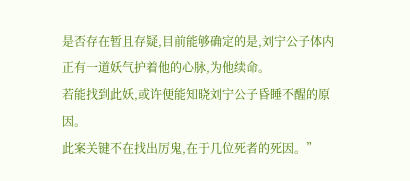是否存在暂且存疑,目前能够确定的是,刘宁公子体内正有一道妖气护着他的心脉,为他续命。
若能找到此妖,或许便能知晓刘宁公子昏睡不醒的原因。
此案关键不在找出厉鬼,在于几位死者的死因。”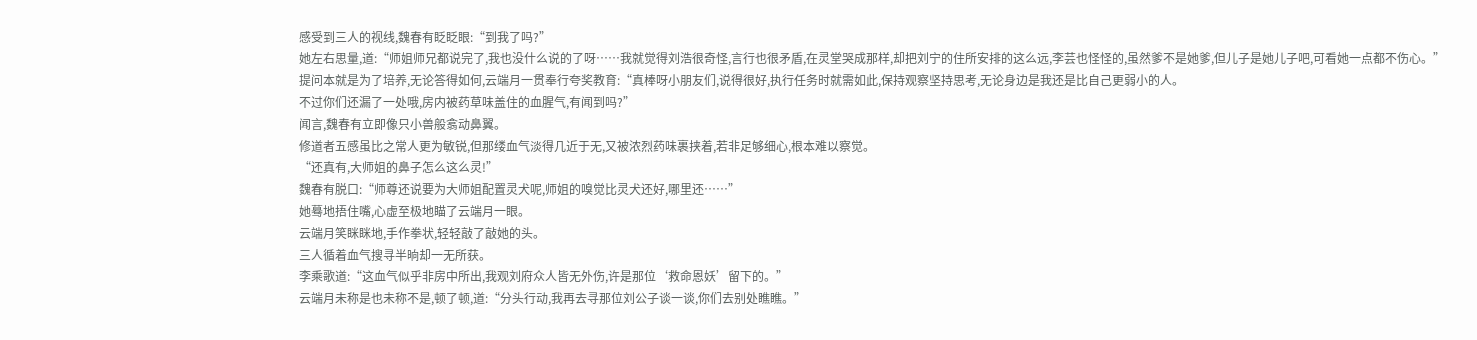感受到三人的视线,魏春有眨眨眼:“到我了吗?”
她左右思量,道:“师姐师兄都说完了,我也没什么说的了呀……我就觉得刘浩很奇怪,言行也很矛盾,在灵堂哭成那样,却把刘宁的住所安排的这么远,李芸也怪怪的,虽然爹不是她爹,但儿子是她儿子吧,可看她一点都不伤心。”
提问本就是为了培养,无论答得如何,云端月一贯奉行夸奖教育:“真棒呀小朋友们,说得很好,执行任务时就需如此,保持观察坚持思考,无论身边是我还是比自己更弱小的人。
不过你们还漏了一处哦,房内被药草味盖住的血腥气,有闻到吗?”
闻言,魏春有立即像只小兽般翕动鼻翼。
修道者五感虽比之常人更为敏锐,但那缕血气淡得几近于无,又被浓烈药味裹挟着,若非足够细心,根本难以察觉。
“还真有,大师姐的鼻子怎么这么灵!”
魏春有脱口:“师尊还说要为大师姐配置灵犬呢,师姐的嗅觉比灵犬还好,哪里还……”
她蓦地捂住嘴,心虚至极地瞄了云端月一眼。
云端月笑眯眯地,手作拳状,轻轻敲了敲她的头。
三人循着血气搜寻半晌却一无所获。
李乘歌道:“这血气似乎非房中所出,我观刘府众人皆无外伤,许是那位‘救命恩妖’留下的。”
云端月未称是也未称不是,顿了顿,道:“分头行动,我再去寻那位刘公子谈一谈,你们去别处瞧瞧。”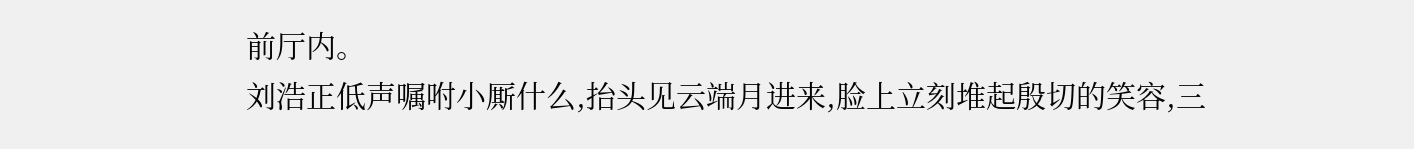前厅内。
刘浩正低声嘱咐小厮什么,抬头见云端月进来,脸上立刻堆起殷切的笑容,三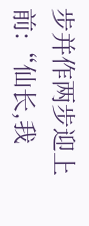步并作两步迎上前:“仙长,我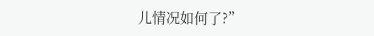儿情况如何了?”